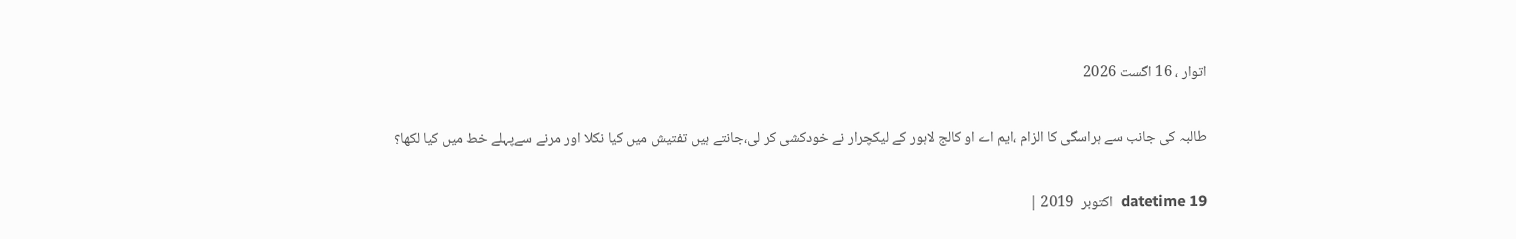اتوار ، 16 اگست 2026

طالبہ کی جانب سے ہراسگی کا الزام ،ایم اے او کالج لاہور کے لیکچرار نے خودکشی کر لی،جانتے ہیں تفتیش میں کیا نکلا اور مرنے سےپہلے خط میں کیا لکھا؟

datetime 19  اکتوبر  2019 |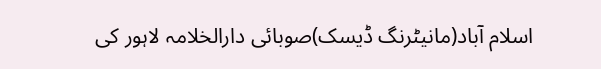اسلام آباد(مانیٹرنگ ڈیسک)صوبائی دارالخلامہ لاہور کی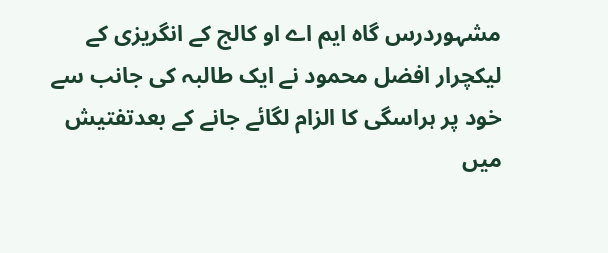مشہوردرس گاہ ایم اے او کالج کے انگریزی کے لیکچرار افضل محمود نے ایک طالبہ کی جانب سے خود پر ہراسگی کا الزام لگائے جانے کے بعدتفتیش میں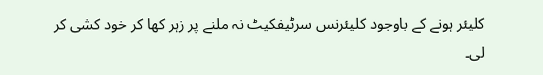کلیئر ہونے کے باوجود کلیئرنس سرٹیفکیٹ نہ ملنے پر زہر کھا کر خود کشی کر لی۔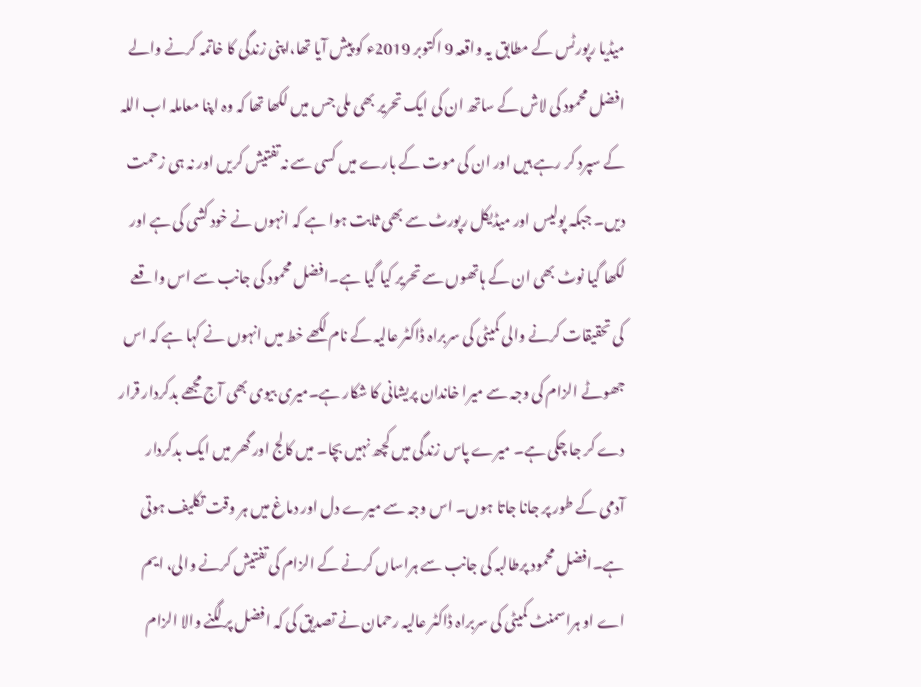میڈیا رپورٹس کے مطابق یہ واقعہ 9 اکتوبر 2019ء کو پیش آیا تھا،اپنی زندگی کا خاتمہ کرنے والے افضل محمود کی لاش کے ساتھ ان کی ایک تحریر بھی ملی جس میں لکھا تھا کہ وہ اپنا معاملہ اب اللہ کے سپرد کر رہے ہیں اور ان کی موت کے بارے میں کسی سے نہ تفتیش کریں اور نہ ہی زحمت دیں۔ جبکہ پولیس اور میڈیکل رپورٹ سے بھی ثابت ہوا ہے کہ انہوں نے خود کشی کی ہے اور لکھا گیا نوٹ بھی ان کے ہاتھوں سے تحریر کیا گیا ہے۔افضل محمود کی جانب سے اس واقعے کی تحقیقات کرنے والی کمیٹی کی سربراہ ڈاکٹر عالیہ کے نام لکھے خط میں انہوں نے کہا ہے کہ اس جھوٹے الزام کی وجہ سے میرا خاندان پریشانی کا شکار ہے۔میری بیوی بھی آج مجھے بدکردار قرار دے کر جا چکی ہے۔ میرے پاس زندگی میں کچھ نہیں بچا۔ میں کالج اور گھر میں ایک بدکردار آدمی کے طور پر جانا جاتا ہوں۔ اس وجہ سے میرے دل اور دماغ میں ہر وقت تکلیف ہوتی ہے۔افضل محمود پرطالبہ کی جانب سے ہراساں کرنے کے الزام کی تفتیش کرنے والی، ایم اے او ہراسمنٹ کمیٹی کی سربراہ ڈاکٹر عالیہ رحمان نے تصدیق کی کہ افضل پر لگنے والا الزام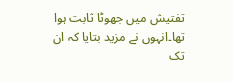تفتیش میں جھوٹا ثابت ہوا تھا۔انہوں نے مزید بتایا کہ ان تک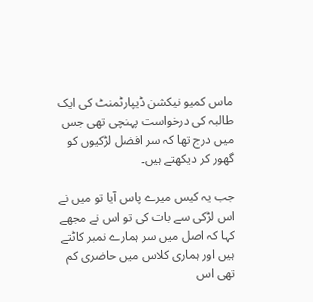ماس کمیو نیکشن ڈیپارٹمنٹ کی ایک طالبہ کی درخواست پہنچی تھی جس میں درج تھا کہ سر افضل لڑکیوں کو گھور کر دیکھتے ہیں۔

جب یہ کیس میرے پاس آیا تو میں نے اس لڑکی سے بات کی تو اس نے مجھے کہا کہ اصل میں سر ہمارے نمبر کاٹتے ہیں اور ہماری کلاس میں حاضری کم تھی اس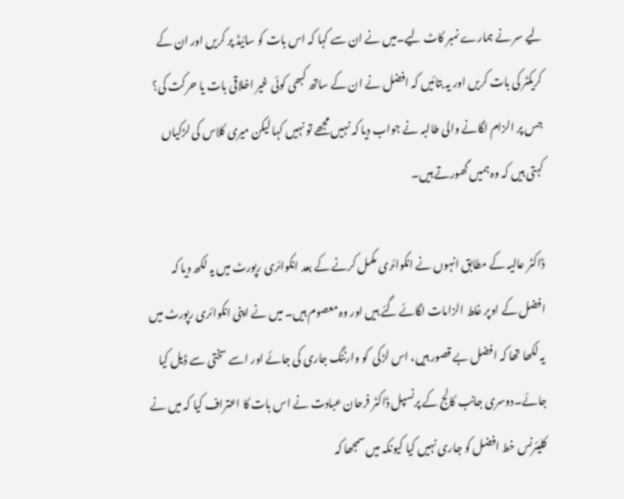لیے سر نے ہمارے نمبر کاٹ لیے۔میں نے ان سے کہا کہ اس بات کو سائیڈ پر کریں اور ان کے کریکٹر کی بات کریں اور یہ بتائیں کہ افضل نے ان کے ساتھ کبھی کوئی غیر اخلاقی بات یا حرکت کی؟ جس پر الزام لگانے والی طالبہ نے جواب دیا کہ نہیں مجھے تو نہیں کہا لیکن میری کلاس کی لڑکیاں کہتی ہیں کہ وہ ہمیں گھورتے ہیں۔

ڈاکٹر عالیہ کے مطابق انہوں نے انکوائری مکمل کرنے کے بعد انکوائری رپورٹ میں یہ لکھ دیا کہ افضل کے اوپر غلط الزامات لگائے گئے ہیں اور وہ معصوم ہیں۔ میں نے اپنی انکوائری رپورٹ میں یہ لکھا تھا کہ افضل بے قصور ہیں، اس لڑکی  کو وارننگ جاری کی جائے اور اسے سختی سے ڈیل کیا جائے۔دوسری جانب کالج کے پرنسپل ڈاکٹر فرحان عبادت نے اس بات کا اعتراف کیا کہ میں نے کلیئرنس خط افضل کو جاری نہیں کیا کیونکہ میں سمجھا کہ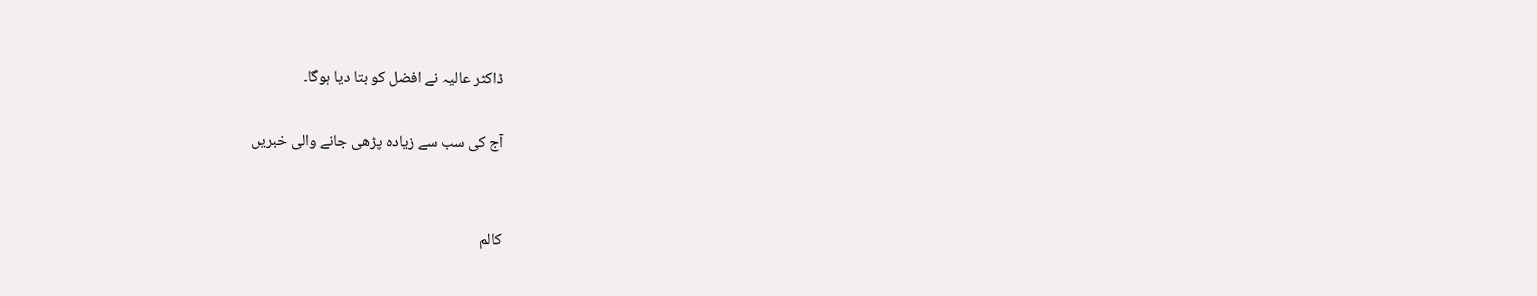ڈاکٹر عالیہ نے افضل کو بتا دیا ہوگا۔

آج کی سب سے زیادہ پڑھی جانے والی خبریں


کالم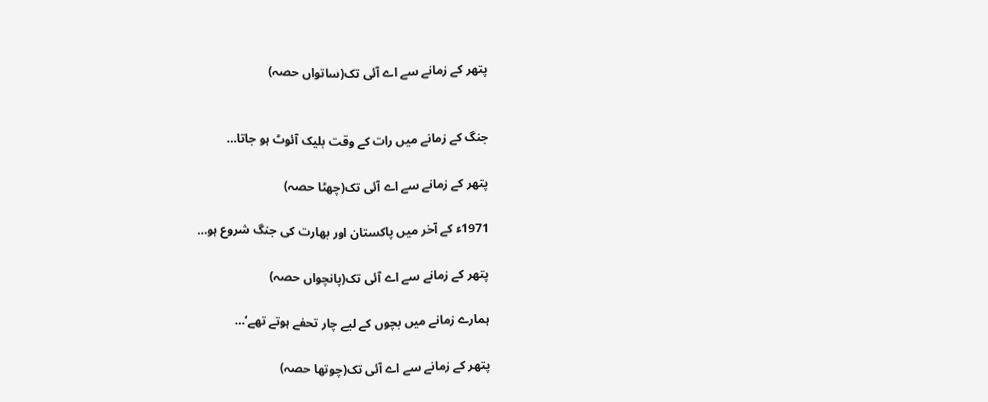پتھر کے زمانے سے اے آئی تک(ساتواں حصہ)


جنگ کے زمانے میں رات کے وقت بلیک آئوٹ ہو جاتا…

پتھر کے زمانے سے اے آئی تک(چھٹا حصہ)

1971ء کے آخر میں پاکستان اور بھارت کی جنگ شروع ہو…

پتھر کے زمانے سے اے آئی تک(پانچواں حصہ)

ہمارے زمانے میں بچوں کے لیے چار تحفے ہوتے تھے‘…

پتھر کے زمانے سے اے آئی تک(چوتھا حصہ)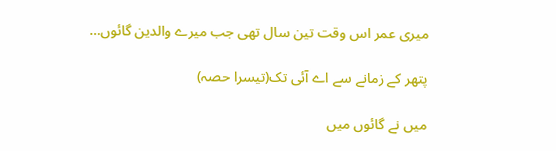میری عمر اس وقت تین سال تھی جب میرے والدین گائوں…

پتھر کے زمانے سے اے آئی تک(تیسرا حصہ)

میں نے گائوں میں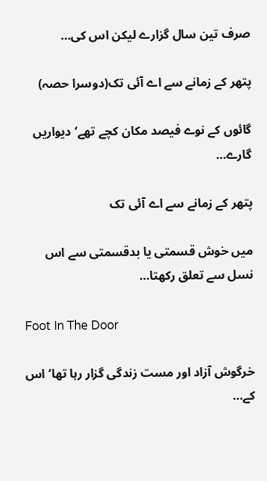صرف تین سال گزارے لیکن اس کی…

پتھر کے زمانے سے اے آئی تک(دوسرا حصہ)

گائوں کے نوے فیصد مکان کچے تھے‘ دیواریں گارے…

پتھر کے زمانے سے اے آئی تک

میں خوش قسمتی یا بدقسمتی سے اس نسل سے تعلق رکھتا…

Foot In The Door

خرگوش آزاد اور مست زندگی گزار رہا تھا‘ اس کے…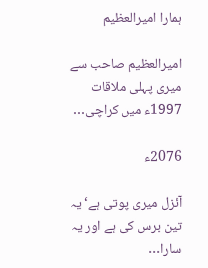ہمارا امیرالعظیم

امیرالعظیم صاحب سے میری پہلی ملاقات 1997ء میں کراچی…

2076ء

آئزل میری پوتی ہے‘ یہ تین برس کی ہے اور یہ سارا…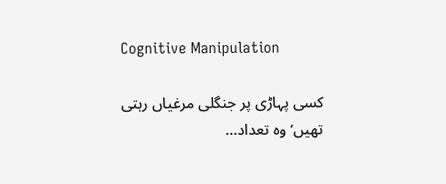Cognitive Manipulation

کسی پہاڑی پر جنگلی مرغیاں رہتی تھیں‘ وہ تعداد…